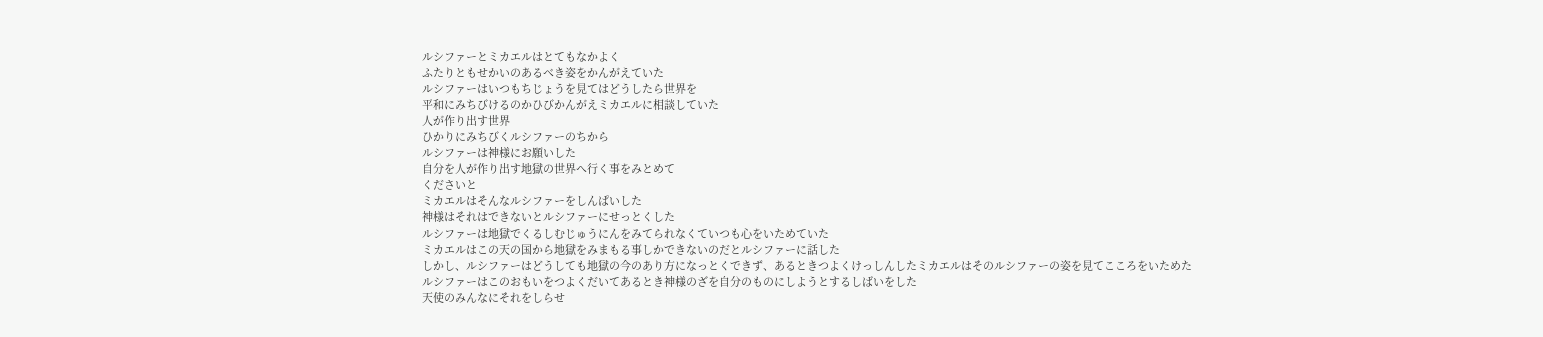ルシファーとミカエルはとてもなかよく
ふたりともせかいのあるべき姿をかんがえていた
ルシファーはいつもちじょうを見てはどうしたら世界を
平和にみちびけるのかひびかんがえミカエルに相談していた
人が作り出す世界
ひかりにみちびくルシファーのちから
ルシファーは神様にお願いした
自分を人が作り出す地獄の世界へ行く事をみとめて
くださいと
ミカエルはそんなルシファーをしんぱいした
神様はそれはできないとルシファーにせっとくした
ルシファーは地獄でくるしむじゅうにんをみてられなくていつも心をいためていた
ミカエルはこの天の国から地獄をみまもる事しかできないのだとルシファーに話した
しかし、ルシファーはどうしても地獄の今のあり方になっとくできず、あるときつよくけっしんしたミカエルはそのルシファーの姿を見てこころをいためた
ルシファーはこのおもいをつよくだいてあるとき神様のざを自分のものにしようとするしばいをした
天使のみんなにそれをしらせ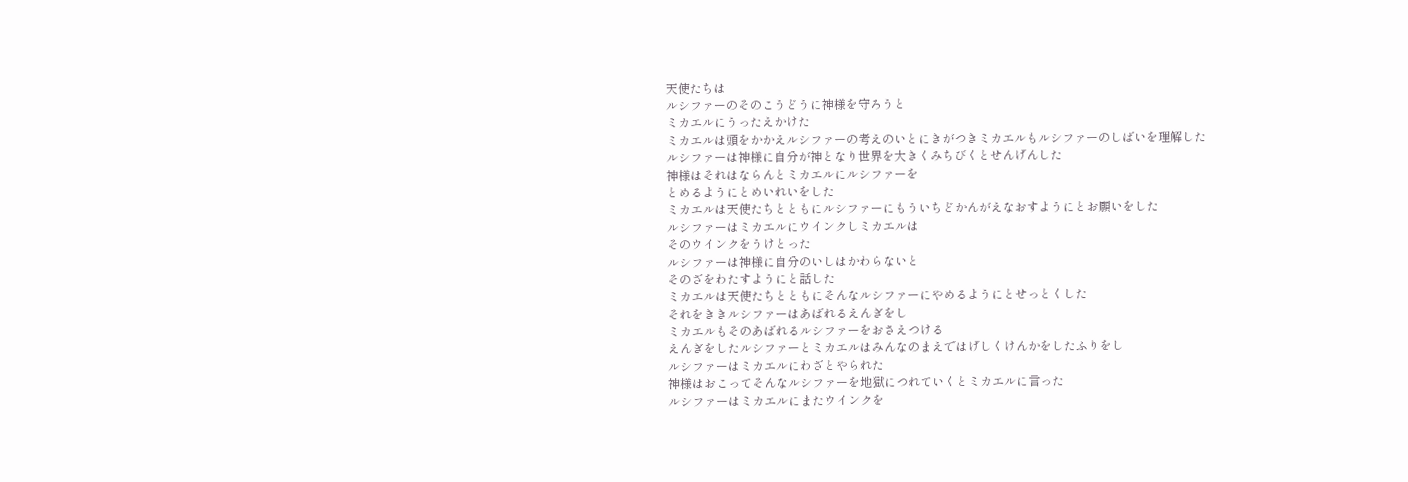天使たちは
ルシファーのそのこうどうに神様を守ろうと
ミカエルにうったえかけた
ミカエルは頭をかかえルシファーの考えのいとにきがつきミカエルもルシファーのしばいを理解した
ルシファーは神様に自分が神となり世界を大きくみちびくとせんげんした
神様はそれはならんとミカエルにルシファーを
とめるようにとめいれいをした
ミカエルは天使たちとともにルシファーにもういちどかんがえなおすようにとお願いをした
ルシファーはミカエルにウインクしミカエルは
そのウインクをうけとった
ルシファーは神様に自分のいしはかわらないと
そのざをわたすようにと話した
ミカエルは天使たちとともにそんなルシファーにやめるようにとせっとくした
それをききルシファーはあばれるえんぎをし
ミカエルもそのあばれるルシファーをおさえつける
えんぎをしたルシファーとミカエルはみんなのまえではげしくけんかをしたふりをし
ルシファーはミカエルにわざとやられた
神様はおこってそんなルシファーを地獄につれていくとミカエルに言った
ルシファーはミカエルにまたウインクを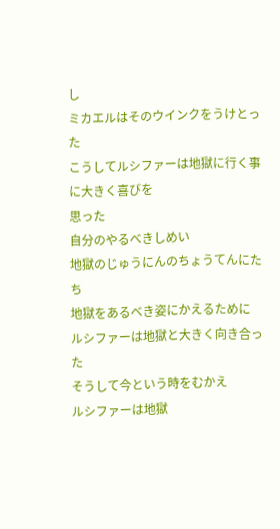し
ミカエルはそのウインクをうけとった
こうしてルシファーは地獄に行く事に大きく喜びを
思った
自分のやるべきしめい
地獄のじゅうにんのちょうてんにたち
地獄をあるべき姿にかえるために
ルシファーは地獄と大きく向き合った
そうして今という時をむかえ
ルシファーは地獄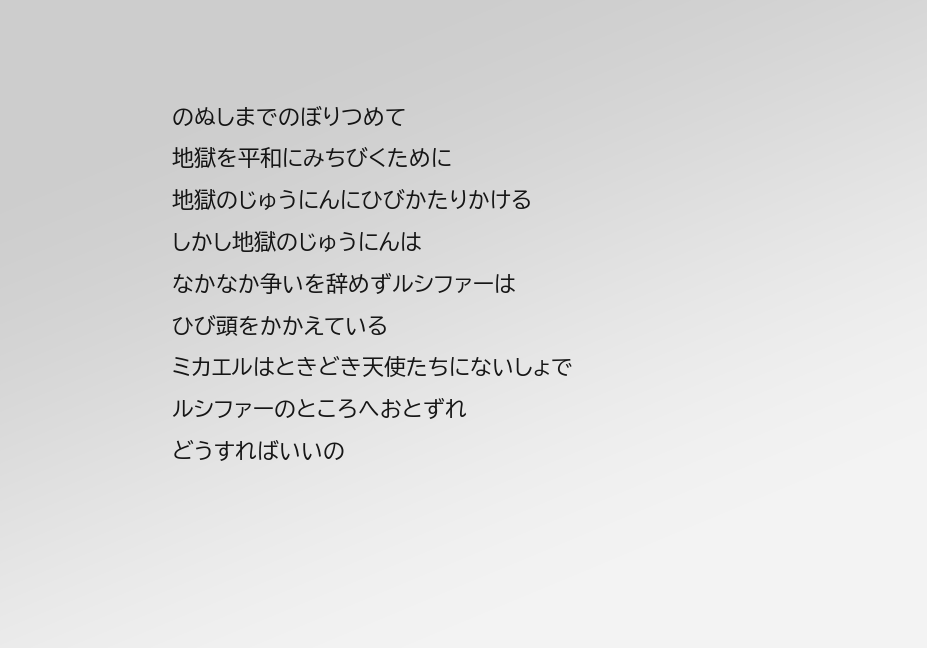のぬしまでのぼりつめて
地獄を平和にみちびくために
地獄のじゅうにんにひびかたりかける
しかし地獄のじゅうにんは
なかなか争いを辞めずルシファーは
ひび頭をかかえている
ミカエルはときどき天使たちにないしょで
ルシファーのところへおとずれ
どうすればいいの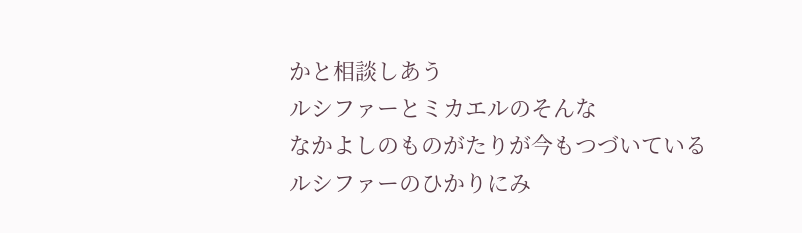かと相談しあう
ルシファーとミカエルのそんな
なかよしのものがたりが今もつづいている
ルシファーのひかりにみ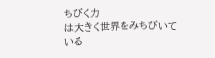ちびく力
は大きく世界をみちびいている